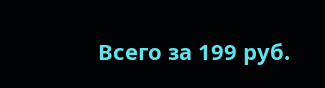Всего за 199 руб.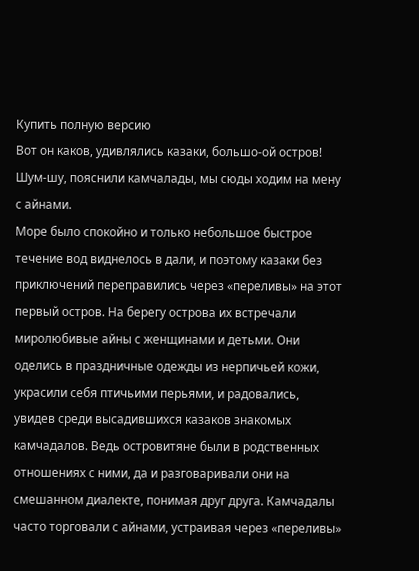Купить полную версию
Вот он каков, удивлялись казаки, большо-ой остров!
Шум-шу, пояснили камчалады, мы сюды ходим на мену с айнами.
Море было спокойно и только небольшое быстрое течение вод виднелось в дали, и поэтому казаки без приключений переправились через «переливы» на этот первый остров. На берегу острова их встречали миролюбивые айны с женщинами и детьми. Они оделись в праздничные одежды из нерпичьей кожи, украсили себя птичьими перьями, и радовались, увидев среди высадившихся казаков знакомых камчадалов. Ведь островитяне были в родственных отношениях с ними, да и разговаривали они на смешанном диалекте, понимая друг друга. Камчадалы часто торговали с айнами, устраивая через «переливы»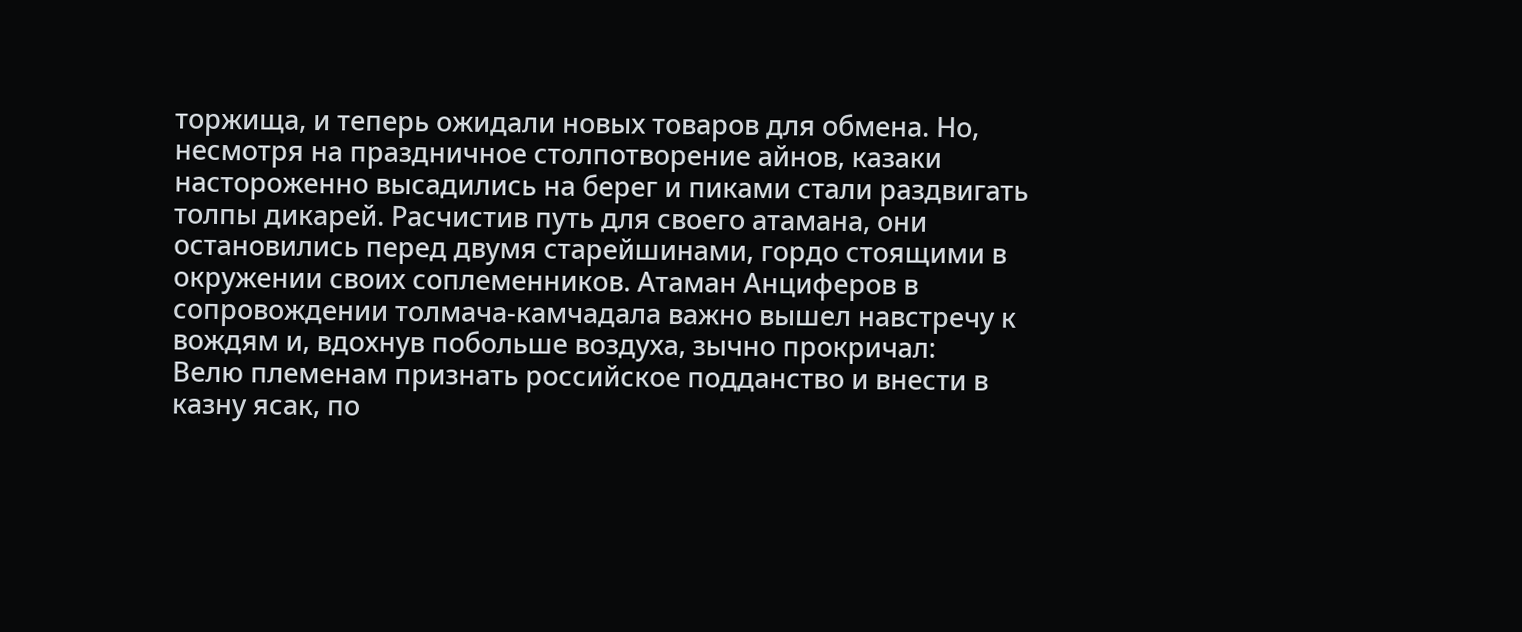торжища, и теперь ожидали новых товаров для обмена. Но, несмотря на праздничное столпотворение айнов, казаки настороженно высадились на берег и пиками стали раздвигать толпы дикарей. Расчистив путь для своего атамана, они остановились перед двумя старейшинами, гордо стоящими в окружении своих соплеменников. Атаман Анциферов в сопровождении толмача-камчадала важно вышел навстречу к вождям и, вдохнув побольше воздуха, зычно прокричал:
Велю племенам признать российское подданство и внести в казну ясак, по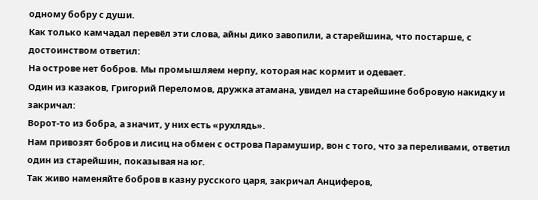одному бобру с души.
Как только камчадал перевёл эти слова, айны дико завопили, а старейшина, что постарше, с достоинством ответил:
На острове нет бобров. Мы промышляем нерпу, которая нас кормит и одевает.
Один из казаков, Григорий Переломов, дружка атамана, увидел на старейшине бобровую накидку и закричал:
Ворот-то из бобра, а значит, у них есть «рухлядь».
Нам привозят бобров и лисиц на обмен с острова Парамушир, вон с того, что за переливами, ответил один из старейшин, показывая на юг.
Так живо наменяйте бобров в казну русского царя, закричал Анциферов,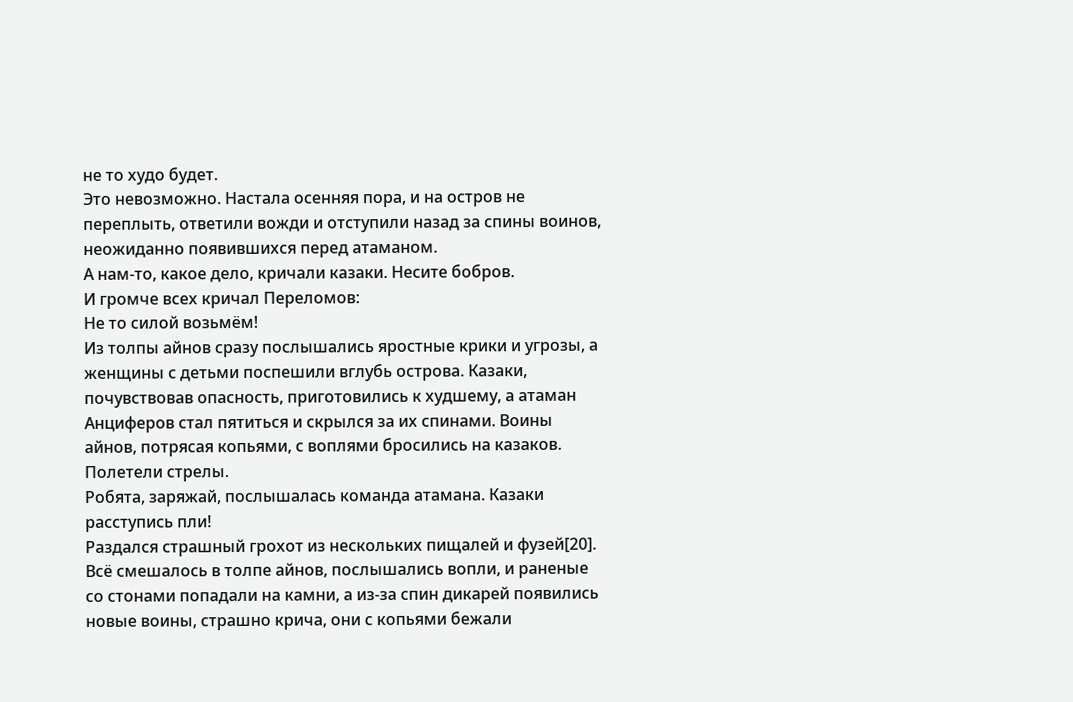не то худо будет.
Это невозможно. Настала осенняя пора, и на остров не переплыть, ответили вожди и отступили назад за спины воинов, неожиданно появившихся перед атаманом.
А нам-то, какое дело, кричали казаки. Несите бобров.
И громче всех кричал Переломов:
Не то силой возьмём!
Из толпы айнов сразу послышались яростные крики и угрозы, а женщины с детьми поспешили вглубь острова. Казаки, почувствовав опасность, приготовились к худшему, а атаман Анциферов стал пятиться и скрылся за их спинами. Воины айнов, потрясая копьями, с воплями бросились на казаков. Полетели стрелы.
Робята, заряжай, послышалась команда атамана. Казаки расступись пли!
Раздался страшный грохот из нескольких пищалей и фузей[20]. Всё смешалось в толпе айнов, послышались вопли, и раненые со стонами попадали на камни, а из-за спин дикарей появились новые воины, страшно крича, они с копьями бежали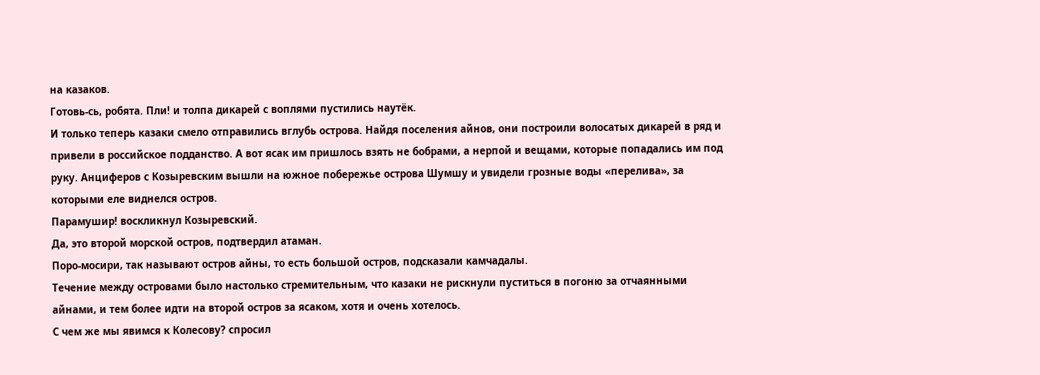на казаков.
Готовь-сь, робята. Пли! и толпа дикарей с воплями пустились наутёк.
И только теперь казаки смело отправились вглубь острова. Найдя поселения айнов, они построили волосатых дикарей в ряд и привели в российское подданство. А вот ясак им пришлось взять не бобрами, а нерпой и вещами, которые попадались им под руку. Анциферов с Козыревским вышли на южное побережье острова Шумшу и увидели грозные воды «перелива», за которыми еле виднелся остров.
Парамушир! воскликнул Козыревский.
Да, это второй морской остров, подтвердил атаман.
Поро-мосири, так называют остров айны, то есть большой остров, подсказали камчадалы.
Течение между островами было настолько стремительным, что казаки не рискнули пуститься в погоню за отчаянными айнами, и тем более идти на второй остров за ясаком, хотя и очень хотелось.
С чем же мы явимся к Колесову? спросил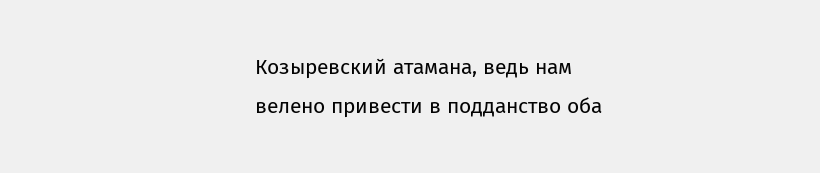Козыревский атамана, ведь нам велено привести в подданство оба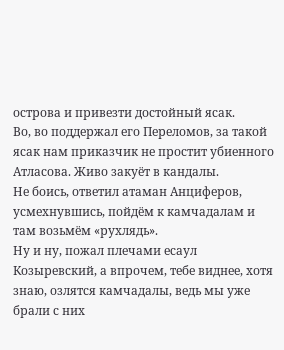острова и привезти достойный ясак.
Во, во поддержал его Переломов, за такой ясак нам приказчик не простит убиенного Атласова. Живо закуёт в кандалы.
Не боись, ответил атаман Анциферов, усмехнувшись, пойдём к камчадалам и там возьмём «рухлядь».
Ну и ну, пожал плечами есаул Козыревский, а впрочем, тебе виднее, хотя знаю, озлятся камчадалы, ведь мы уже брали с них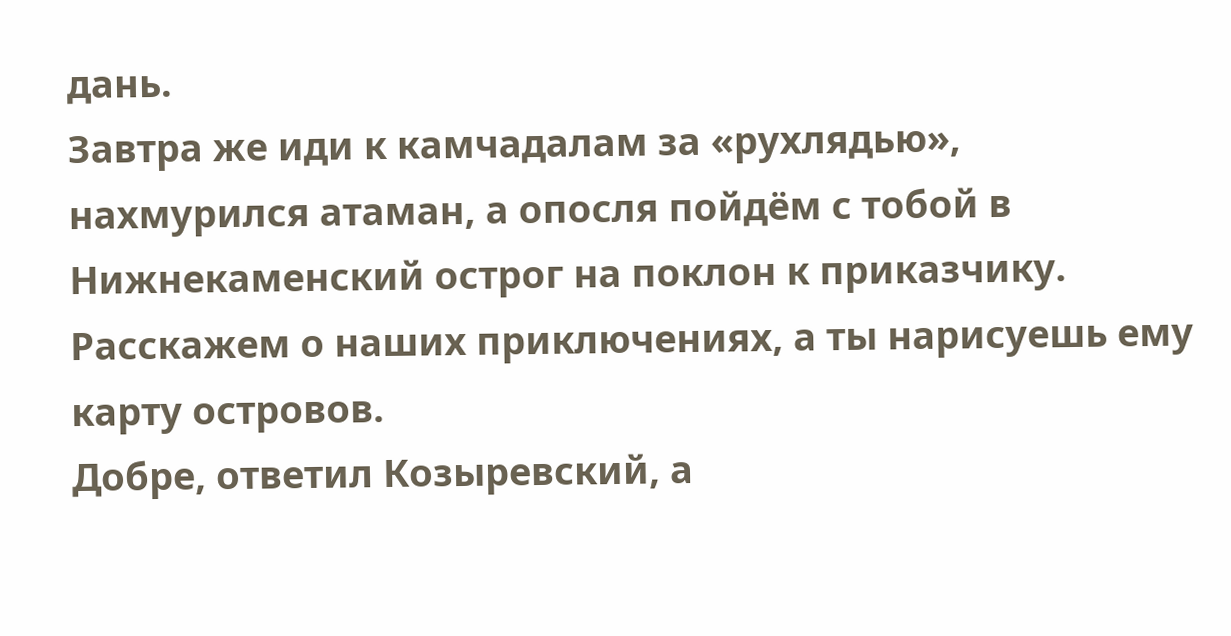дань.
Завтра же иди к камчадалам за «рухлядью», нахмурился атаман, а опосля пойдём с тобой в Нижнекаменский острог на поклон к приказчику. Расскажем о наших приключениях, а ты нарисуешь ему карту островов.
Добре, ответил Козыревский, а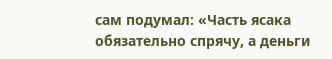сам подумал: «Часть ясака обязательно спрячу, а деньги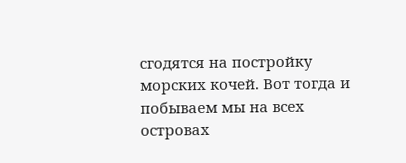сгодятся на постройку морских кочей. Вот тогда и побываем мы на всех островах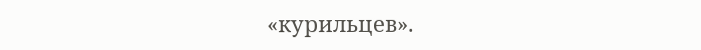«курильцев».